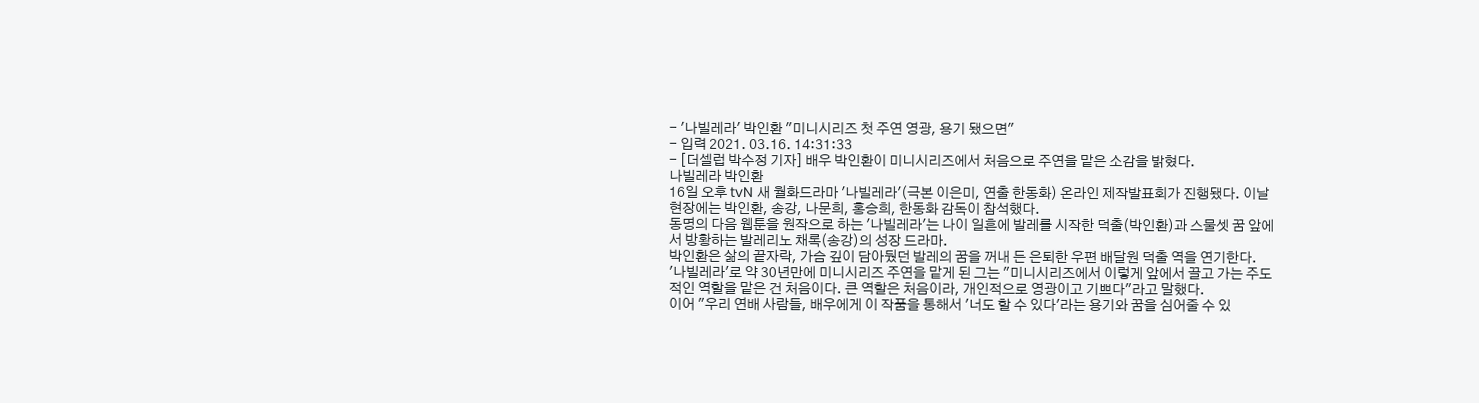- '나빌레라' 박인환 "미니시리즈 첫 주연 영광, 용기 됐으면"
- 입력 2021. 03.16. 14:31:33
- [더셀럽 박수정 기자] 배우 박인환이 미니시리즈에서 처음으로 주연을 맡은 소감을 밝혔다.
나빌레라 박인환
16일 오후 tvN 새 월화드라마 '나빌레라'(극본 이은미, 연출 한동화) 온라인 제작발표회가 진행됐다. 이날 현장에는 박인환, 송강, 나문희, 홍승희, 한동화 감독이 참석했다.
동명의 다음 웹툰을 원작으로 하는 '나빌레라'는 나이 일흔에 발레를 시작한 덕출(박인환)과 스물셋 꿈 앞에서 방황하는 발레리노 채록(송강)의 성장 드라마.
박인환은 삶의 끝자락, 가슴 깊이 담아뒀던 발레의 꿈을 꺼내 든 은퇴한 우편 배달원 덕출 역을 연기한다.
'나빌레라'로 약 30년만에 미니시리즈 주연을 맡게 된 그는 "미니시리즈에서 이렇게 앞에서 끌고 가는 주도적인 역할을 맡은 건 처음이다. 큰 역할은 처음이라, 개인적으로 영광이고 기쁘다"라고 말했다.
이어 "우리 연배 사람들, 배우에게 이 작품을 통해서 '너도 할 수 있다'라는 용기와 꿈을 심어줄 수 있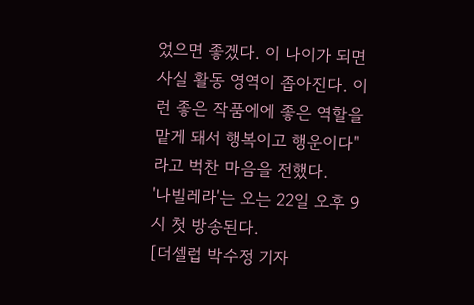었으면 좋겠다. 이 나이가 되면 사실 활동 영역이 좁아진다. 이런 좋은 작품에에 좋은 역할을 맡게 돼서 행복이고 행운이다"라고 벅찬 마음을 전했다.
'나빌레라'는 오는 22일 오후 9시 첫 방송된다.
[더셀럽 박수정 기자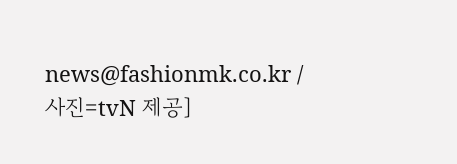news@fashionmk.co.kr / 사진=tvN 제공]